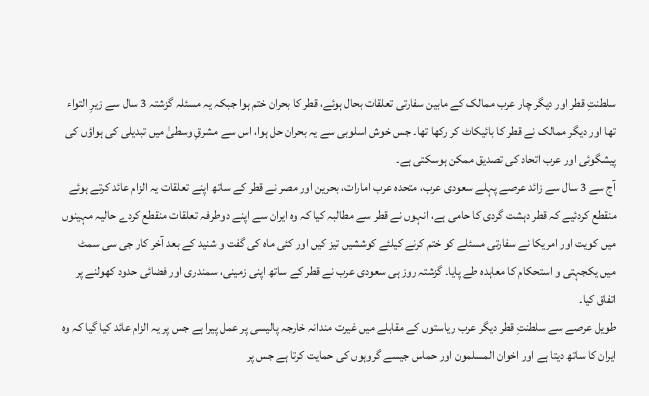سلطنتِ قطر اور دیگر چار عرب ممالک کے مابین سفارتی تعلقات بحال ہوئے، قطر کا بحران ختم ہوا جبکہ یہ مسئلہ گزشتہ 3 سال سے زیرِ التواء تھا اور دیگر ممالک نے قطر کا بائیکاٹ کر رکھا تھا۔ جس خوش اسلوبی سے یہ بحران حل ہوا، اس سے مشرقِ وسطیٰ میں تبدیلی کی ہواؤں کی پیشگوئی اور عرب اتحاد کی تصدیق ممکن ہوسکتی ہے۔
آج سے 3 سال سے زائد عرصے پہلے سعودی عرب، متحدہ عرب امارات، بحرین اور مصر نے قطر کے ساتھ اپنے تعلقات یہ الزام عائد کرتے ہوئے منقطع کردئیے کہ قطر دہشت گردی کا حامی ہے، انہوں نے قطر سے مطالبہ کیا کہ وہ ایران سے اپنے دوطرفہ تعلقات منقطع کردے حالیہ مہینوں میں کویت اور امریکا نے سفارتی مسئلے کو ختم کرنے کیلئے کوششیں تیز کیں اور کئی ماہ کی گفت و شنید کے بعد آخر کار جی سی سمٹ میں یکجہتی و استحکام کا معاہدہ طے پایا۔ گزشتہ روز ہی سعودی عرب نے قطر کے ساتھ اپنی زمینی، سمندری اور فضائی حدود کھولنے پر اتفاق کیا۔
طویل عرصے سے سلطنتِ قطر دیگر عرب ریاستوں کے مقابلے میں غیرت مندانہ خارجہ پالیسی پر عمل پیرا ہے جس پر یہ الزام عائد کیا گیا کہ وہ ایران کا ساتھ دیتا ہے اور اخوان المسلمون اور حماس جیسے گروہوں کی حمایت کرتا ہے جس پر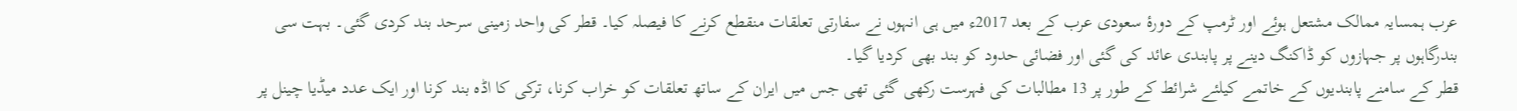عرب ہمسایہ ممالک مشتعل ہوئے اور ٹرمپ کے دورۂ سعودی عرب کے بعد 2017ء میں ہی انہوں نے سفارتی تعلقات منقطع کرنے کا فیصلہ کیا۔ قطر کی واحد زمینی سرحد بند کردی گئی۔ بہت سی بندرگاہوں پر جہازوں کو ڈاکنگ دینے پر پابندی عائد کی گئی اور فضائی حدود کو بند بھی کردیا گیا۔
قطر کے سامنے پابندیوں کے خاتمے کیلئے شرائط کے طور پر 13 مطالبات کی فہرست رکھی گئی تھی جس میں ایران کے ساتھ تعلقات کو خراب کرنا، ترکی کا اڈہ بند کرنا اور ایک عدد میڈیا چینل پر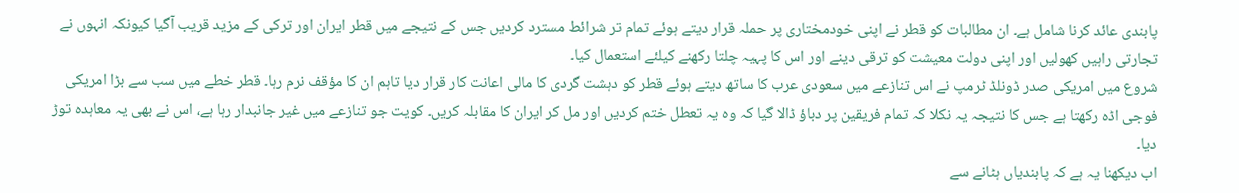پابندی عائد کرنا شامل ہے۔ ان مطالبات کو قطر نے اپنی خودمختاری پر حملہ قرار دیتے ہوئے تمام تر شرائط مسترد کردیں جس کے نتیجے میں قطر ایران اور ترکی کے مزید قریب آگیا کیونکہ انہوں نے تجارتی راہیں کھولیں اور اپنی دولت معیشت کو ترقی دینے اور اس کا پہیہ چلتا رکھنے کیلئے استعمال کیا۔
شروع میں امریکی صدر ڈونلڈ ٹرمپ نے اس تنازعے میں سعودی عرب کا ساتھ دیتے ہوئے قطر کو دہشت گردی کا مالی اعانت کار قرار دیا تاہم ان کا مؤقف نرم رہا۔ قطر خطے میں سب سے بڑا امریکی فوجی اڈہ رکھتا ہے جس کا نتیجہ یہ نکلا کہ تمام فریقین پر دباؤ ڈالا گیا کہ وہ یہ تعطل ختم کردیں اور مل کر ایران کا مقابلہ کریں۔ کویت جو تنازعے میں غیر جانبدار رہا ہے، اس نے بھی یہ معاہدہ توڑ دیا۔
اب دیکھنا یہ ہے کہ پابندیاں ہٹانے سے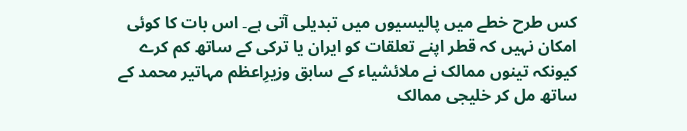کس طرح خطے میں پالیسیوں میں تبدیلی آتی ہے۔ اس بات کا کوئی امکان نہیں کہ قطر اپنے تعلقات کو ایران یا ترکی کے ساتھ کم کرے کیونکہ تینوں ممالک نے ملائشیاء کے سابق وزیرِاعظم مہاتیر محمد کے ساتھ مل کر خلیجی ممالک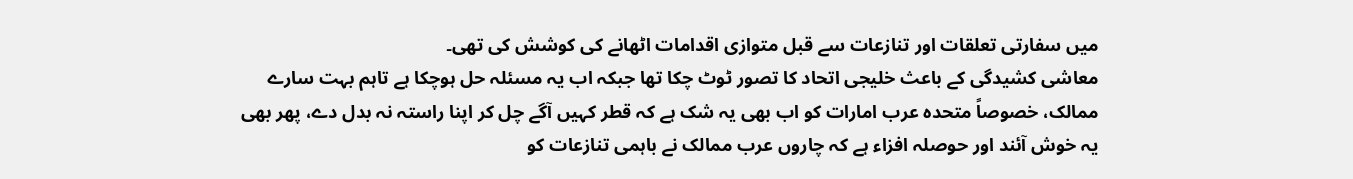میں سفارتی تعلقات اور تنازعات سے قبل متوازی اقدامات اٹھانے کی کوشش کی تھی۔
معاشی کشیدگی کے باعث خلیجی اتحاد کا تصور ٹوٹ چکا تھا جبکہ اب یہ مسئلہ حل ہوچکا ہے تاہم بہت سارے ممالک، خصوصاً متحدہ عرب امارات کو اب بھی یہ شک ہے کہ قطر کہیں آگے چل کر اپنا راستہ نہ بدل دے، پھر بھی یہ خوش آئند اور حوصلہ افزاء ہے کہ چاروں عرب ممالک نے باہمی تنازعات کو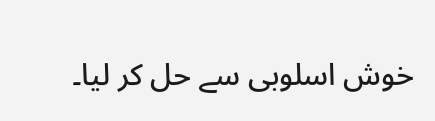خوش اسلوبی سے حل کر لیا۔